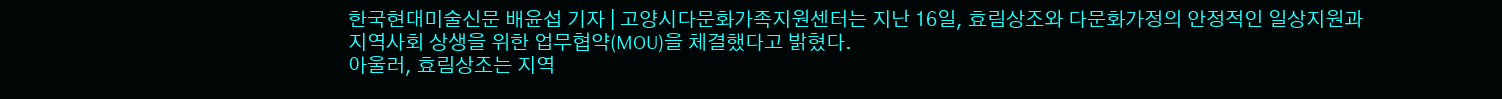한국현대미술신문 배윤섭 기자 | 고양시다문화가족지원센터는 지난 16일, 효림상조와 다문화가정의 안정적인 일상지원과 지역사회 상생을 위한 업무협약(MOU)을 체결했다고 밝혔다.
아울러, 효림상조는 지역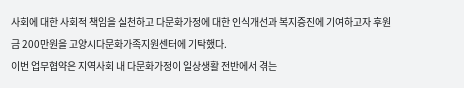사회에 대한 사회적 책임을 실천하고 다문화가정에 대한 인식개선과 복지증진에 기여하고자 후원금 200만원을 고양시다문화가족지원센터에 기탁했다.
이번 업무협약은 지역사회 내 다문화가정이 일상생활 전반에서 겪는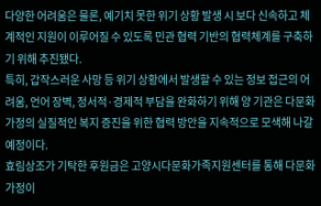다양한 어려움은 물론, 예기치 못한 위기 상황 발생 시 보다 신속하고 체계적인 지원이 이루어질 수 있도록 민관 협력 기반의 협력체계를 구축하기 위해 추진됐다.
특히, 갑작스러운 사망 등 위기 상황에서 발생할 수 있는 정보 접근의 어려움, 언어 장벽, 정서적·경제적 부담을 완화하기 위해 양 기관은 다문화가정의 실질적인 복지 증진을 위한 협력 방안을 지속적으로 모색해 나갈 예정이다.
효림상조가 기탁한 후원금은 고양시다문화가족지원센터를 통해 다문화가정이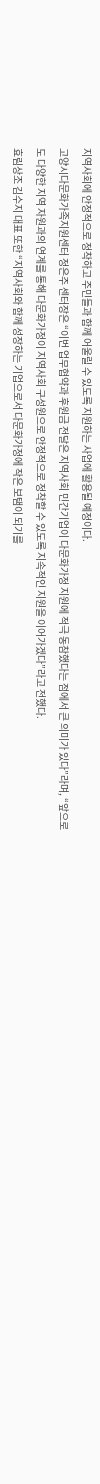지역사회에 안정적으로 정착하고 주민들과 함께 어울릴 수 있도록 지원하는 사업에 활용될 예정이다.
고양시다문화가족지원센터 정은주 센터장은 “이번 업무협약과 후원금 전달은 지역사회 민간기업이 다문화가정 지원에 적극 동참했다는 점에서 큰 의미가 있다”라며, “앞으로도 다양한 지역 자원과의 연계를 통해 다문화가정이 지역사회 구성원으로 안정적으로 정착할 수 있도록 지속적인 지원을 이어가겠다”라고 전했다.
효림상조 김수지 대표 또한 “지역사회와 함께 성장하는 기업으로서 다문화가정에 작은 보탬이 되기를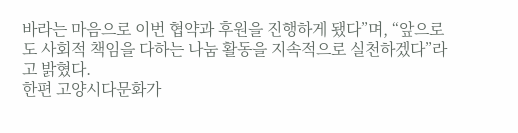바라는 마음으로 이번 협약과 후원을 진행하게 됐다”며, “앞으로도 사회적 책임을 다하는 나눔 활동을 지속적으로 실천하겠다”라고 밝혔다.
한편 고양시다문화가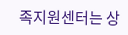족지원센터는 상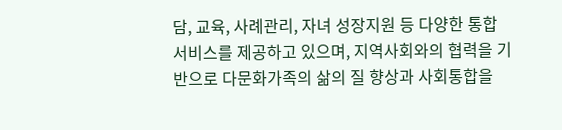담, 교육, 사례관리, 자녀 성장지원 등 다양한 통합 서비스를 제공하고 있으며, 지역사회와의 협력을 기반으로 다문화가족의 삶의 질 향상과 사회통합을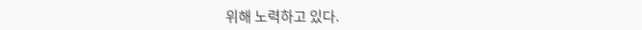위해 노력하고 있다.